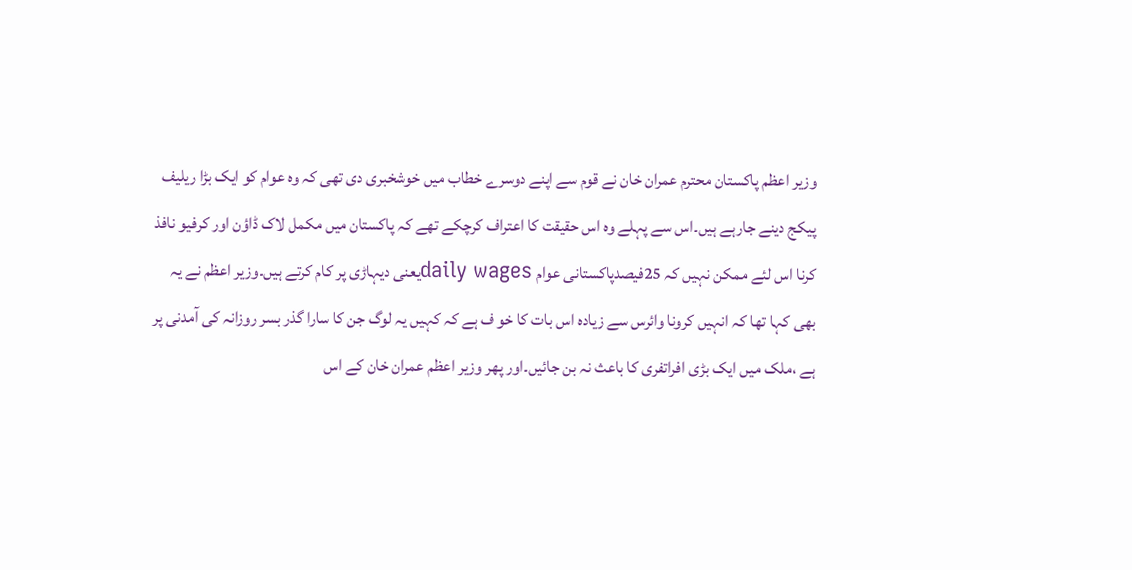وزیر اعظم پاکستان محترم عمران خان نے قوم سے اپنے دوسرے خطاب میں خوشخبری دی تھی کہ وہ عوام کو ایک بڑا ریلیف پیکج دینے جارہے ہیں۔اس سے پہلے وہ اس حقیقت کا اعتراف کرچکے تھے کہ پاکستان میں مکمل لاک ڈاؤن اور کرفیو نافذ کرنا اس لئے ممکن نہیں کہ 25فیصدپاکستانی عوام daily wagesیعنی دیہاڑی پر کام کرتے ہیں۔وزیر اعظم نے یہ بھی کہا تھا کہ انہیں کرونا وائرس سے زیادہ اس بات کا خو ف ہے کہ کہیں یہ لوگ جن کا سارا گذر بسر روزانہ کی آمدنی پر ہے ،ملک میں ایک بڑی افراتفری کا باعث نہ بن جائیں۔اور پھر وزیر اعظم عمران خان کے اس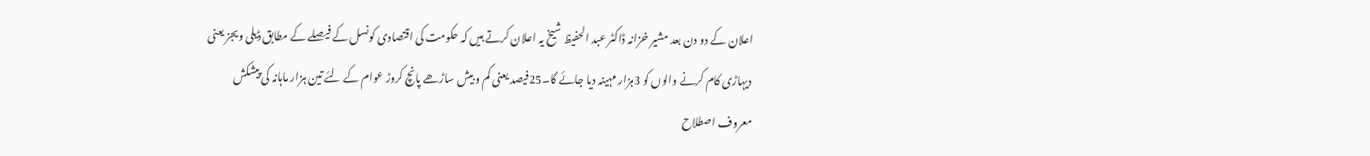اعلان کے دو دن بعد مشیر خزانہ ڈاکٹر عبد الحفیظ شیخ یہ اعلان کرتے ہیں کہ حکومت کی اقتصادی کونسل کے فیصلے کے مطابق ڈیلی ویجز یعنی دیہاڑی کام کرنے والوں کو 3ہزار مہینہ دیا جائے گا۔25فیصد یعنی کم و بیش ساڑھے پانچ کروڑ عوام کے لئے تین ہزار ماہانہ کی پیشکش معروف اصطلاح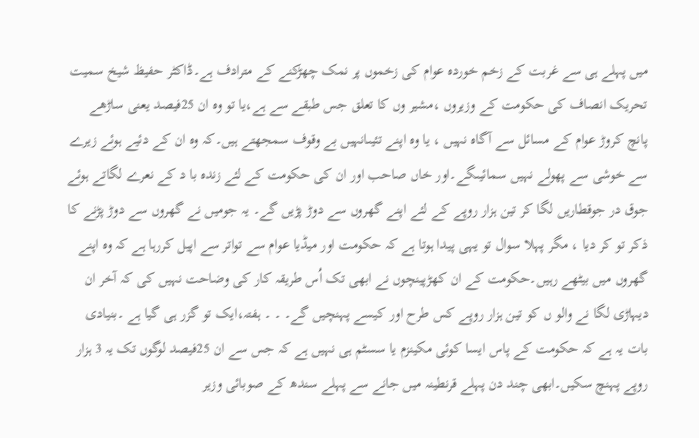میں پہلے ہی سے غربت کے زخم خوردہ عوام کی زخموں پر نمک چھڑکنے کے مترادف ہے۔ڈاکٹر حفیظ شیخ سمیت تحریک انصاف کی حکومت کے وزیروں ،مشیر وں کا تعلق جس طبقے سے ہے،یا تو وہ ان 25فیصد یعنی ساڑھے پانچ کروڑ عوام کے مسائل سے آگاہ نہیں ، یا وہ اپنے تئیںانہیں بے وقوف سمجھتے ہیں۔کہ وہ ان کے دئیے ہوئے زیرے سے خوشی سے پھولے نہیں سمائیںگے۔اور خاں صاحب اور ان کی حکومت کے لئے زندہ با د کے نعرے لگاتے ہوئے جوق در جوقطاریں لگا کر تین ہزار روپے کے لئے اپنے گھروں سے دوڑ پڑیں گے۔ یہ جومیں نے گھروں سے دوڑ پڑنے کا ذکر تو کر دیا ، مگر پہلا سوال تو یہی پیدا ہوتا ہے کہ حکومت اور میڈیا عوام سے تواتر سے اپیل کررہا ہے کہ وہ اپنے گھروں میں بیٹھے رہیں۔حکومت کے ان کھڑپینچوں نے ابھی تک اُس طریقہ کار کی وضاحت نہیں کی کہ آخر ان دیہاڑی لگا نے والو ں کو تین ہزار روپے کس طرح اور کیسے پہنچیں گے۔ ۔ ۔ ہفتہ،ایک تو گزر ہی گیا ہے ۔بنیادی بات یہ ہے کہ حکومت کے پاس ایسا کوئی مکینزم یا سسٹم ہی نہیں ہے کہ جس سے ان 25فیصد لوگوں تک یہ 3 ہزار روپے پہنچ سکیں۔ابھی چند دن پہلے قرنطینہ میں جانے سے پہلے سندھ کے صوبائی وزیر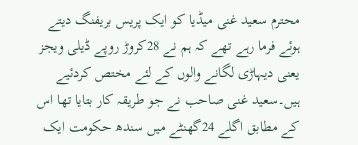محترم سعید غنی میڈیا کو ایک پریس بریفنگ دیتے ہوئے فرما رہے تھے کہ ہم نے 28کروڑ روپے ڈیلی ویجز یعنی دیہاڑی لگانے والوں کے لئے مختص کردئیے ہیں۔سعید غنی صاحب نے جو طریقہ کار بتایا تھا اس کے مطابق اگلے 24گھنٹے میں سندھ حکومت ایک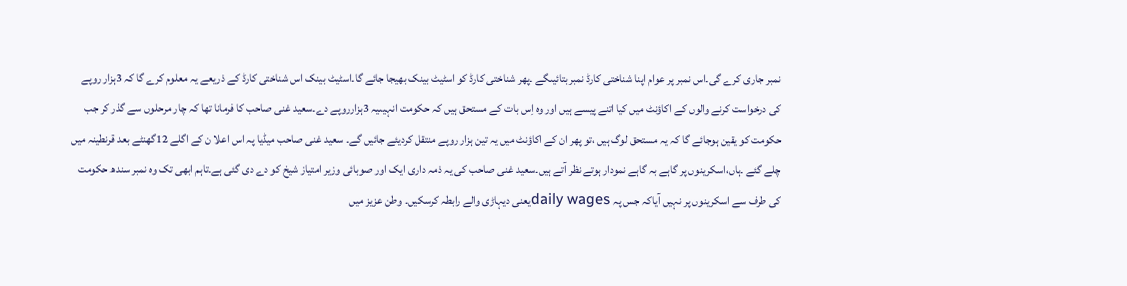نمبر جاری کرے گی۔اس نمبر پر عوام اپنا شناختی کارڈ نمبربتائیںگے ۔پھر شناختی کارڈ کو اسٹیٹ بینک بھیجا جائے گا۔اسٹیٹ بینک اس شناختی کارڈ کے ذریعے یہ معلوم کرے گا کہ 3ہزار روپے کی درخواست کرنے والوں کے اکاؤنٹ میں کیا اتنے پیسے ہیں اور وہ اِس بات کے مستحق ہیں کہ حکومت انہیںیہ 3ہزارروپے دے۔سعید غنی صاحب کا فرمانا تھا کہ چار مرحلوں سے گذر کر جب حکومت کو یقین ہوجائے گا کہ یہ مستحق لوگ ہیں ،تو پھر ان کے اکاؤنٹ میں یہ تین ہزار روپے منتقل کردیئے جائیں گے۔ سعید غنی صاحب میڈیا پہ اس اعلا ن کے اگلے 12گھنٹے بعد قرنطینہ میں چلے گئے ۔ہاں،اسکرینوں پر گاہے بہ گاہے نمودار ہوتے نظر آتے ہیں۔سعید غنی صاحب کی یہ ذمہ داری ایک اور صوبائی وزیر امتیاز شیخ کو دے دی گئی ہے۔تاہم ابھی تک وہ نمبر سندھ حکومت کی طرف سے اسکرینوں پر نہیں آیاکہ جس پہ daily wagesیعنی دیہاڑی والے رابطہ کرسکیں۔ وطن عزیز میں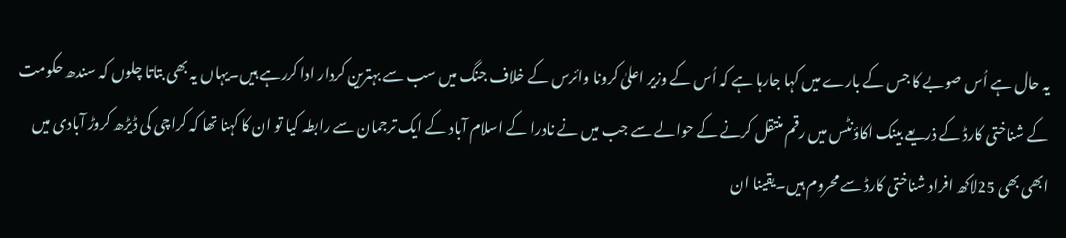یہ حال ہے اُس صوبے کا جس کے بارے میں کہا جارہا ہے کہ اُس کے وزیر اعلیٰ کرونا وائرس کے خلاف جنگ میں سب سے بہترین کردار ادا کررہے ہیں۔یہاں یہ بھی بتاتا چلوں کہ سندھ حکومت کے شناختی کارڈ کے ذریعے بینک اکاؤنٹس میں رقم منتقل کرنے کے حوالے سے جب میں نے نادرا کے اسلام آباد کے ایک ترجمان سے رابطہ کیا تو ان کا کہنا تھا کہ کراچی کی ڈیڑھ کروڑ آبادی میں ابھی بھی 25لاکھ افراد شناختی کارڈ سے محروم ہیں۔یقینا ان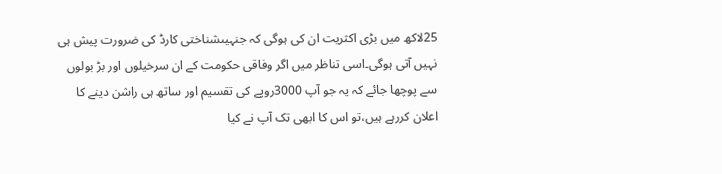25لاکھ میں بڑی اکثریت ان کی ہوگی کہ جنہیںشناختی کارڈ کی ضرورت پیش ہی نہیں آتی ہوگی۔اسی تناظر میں اگر وفاقی حکومت کے ان سرخیلوں اور بڑ بولوں سے پوچھا جائے کہ یہ جو آپ 3000روپے کی تقسیم اور ساتھ ہی راشن دینے کا اعلان کررہے ہیں،تو اس کا ابھی تک آپ نے کیا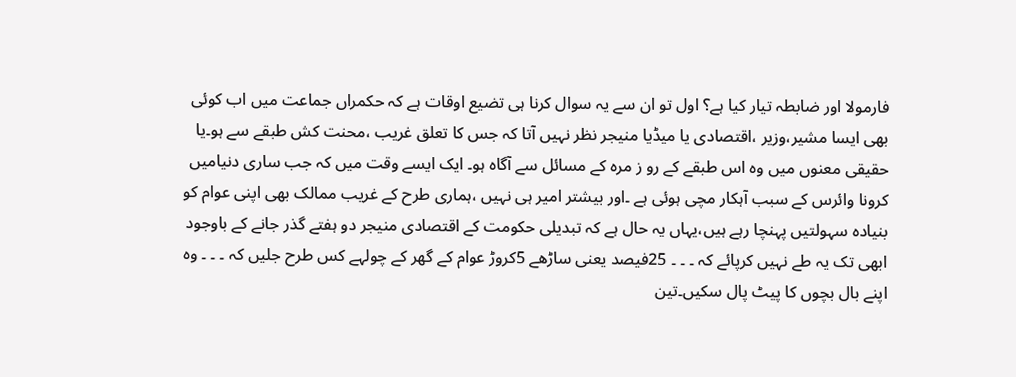فارمولا اور ضابطہ تیار کیا ہے؟ اول تو ان سے یہ سوال کرنا ہی تضیع اوقات ہے کہ حکمراں جماعت میں اب کوئی بھی ایسا مشیر،وزیر ،اقتصادی یا میڈیا منیجر نظر نہیں آتا کہ جس کا تعلق غریب ،محنت کش طبقے سے ہو۔یا حقیقی معنوں میں وہ اس طبقے کے رو ز مرہ کے مسائل سے آگاہ ہو۔ ایک ایسے وقت میں کہ جب ساری دنیامیں کرونا وائرس کے سبب آہکار مچی ہوئی ہے ۔اور بیشتر امیر ہی نہیں ،ہماری طرح کے غریب ممالک بھی اپنی عوام کو بنیادہ سہولتیں پہنچا رہے ہیں،یہاں یہ حال ہے کہ تبدیلی حکومت کے اقتصادی منیجر دو ہفتے گذر جانے کے باوجود ابھی تک یہ طے نہیں کرپائے کہ ۔ ۔ ۔ 25فیصد یعنی ساڑھے 5کروڑ عوام کے گھر کے چولہے کس طرح جلیں کہ ۔ ۔ ۔ وہ اپنے بال بچوں کا پیٹ پال سکیں۔تین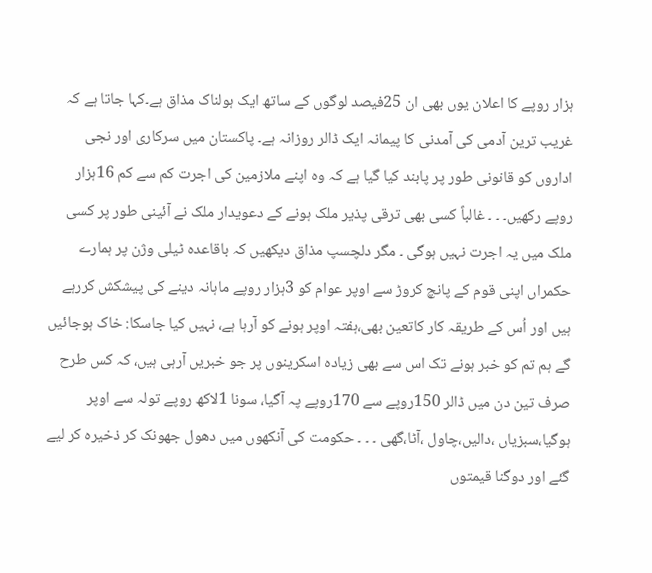ہزار روپے کا اعلان یوں بھی ان 25فیصد لوگوں کے ساتھ ایک ہولناک مذاق ہے۔کہا جاتا ہے کہ غریب ترین آدمی کی آمدنی کا پیمانہ ایک ڈالر روزانہ ہے۔ پاکستان میں سرکاری اور نجی اداروں کو قانونی طور پر پابند کیا گیا ہے کہ وہ اپنے ملازمین کی اجرت کم سے کم 16ہزار روپے رکھیں۔ ۔ ۔ غالباً کسی بھی ترقی پذیر ملک ہونے کے دعویدار ملک نے آئینی طور پر کسی ملک میں یہ اجرت نہیں ہوگی ۔ مگر دلچسپ مذاق دیکھیں کہ باقاعدہ ٹیلی وژن پر ہمارے حکمراں اپنی قوم کے پانچ کروڑ سے اوپر عوام کو 3ہزار روپے ماہانہ دینے کی پیشکش کررہے ہیں اور اُس کے طریقہ کار کاتعین بھی،ہفتہ اوپر ہونے کو آرہا ہے، نہیں کیا جاسکا: خاک ہوجائیں گے ہم تم کو خبر ہونے تک اس سے بھی زیادہ اسکرینوں پر جو خبریں آرہی ہیں، کہ کس طرح صرف تین دن میں ڈالر 150روپے سے 170روپے پہ آگیا، سونا 1لاکھ روپے تولہ سے اوپر ہوگیا،سبزیاں ،دالیں،چاول ،آٹا،گھی ۔ ۔ ۔ حکومت کی آنکھوں میں دھول جھونک کر ذخیرہ کر لیے گئے اور دوگنا قیمتوں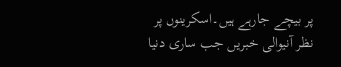پر بیچے جارہے ہیں۔اسکرینوں پر نظر آنیوالی خبریں جب ساری دنیا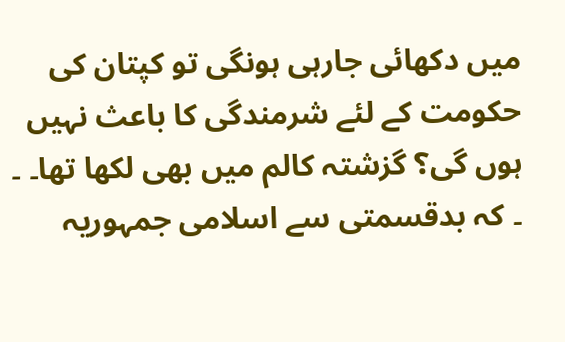میں دکھائی جارہی ہونگی تو کپتان کی حکومت کے لئے شرمندگی کا باعث نہیں ہوں گی؟ گزشتہ کالم میں بھی لکھا تھا۔ ۔ ۔ کہ بدقسمتی سے اسلامی جمہوریہ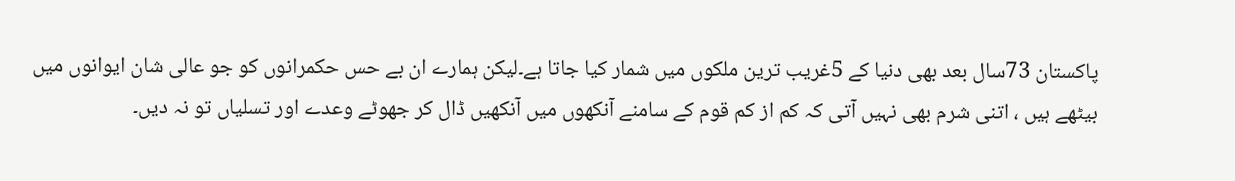پاکستان 73سال بعد بھی دنیا کے 5غریب ترین ملکوں میں شمار کیا جاتا ہے۔لیکن ہمارے ان بے حس حکمرانوں کو جو عالی شان ایوانوں میں بیٹھے ہیں ، اتنی شرم بھی نہیں آتی کہ کم از کم قوم کے سامنے آنکھوں میں آنکھیں ڈال کر جھوٹے وعدے اور تسلیاں تو نہ دیں۔